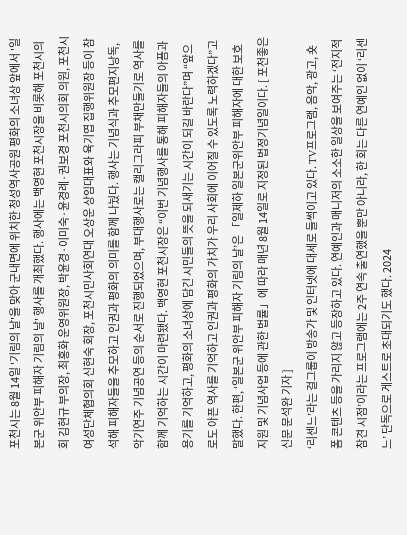포천시는 8월 14일 '기림의 날'을 맞아 군내면에 위치한 청성역사공원 평화의 소녀상 앞에서 '일본군 위안부 피해자 기림의 날' 행사를 개최했다. 행사에는 백영현 포천시장을 비롯해 포천시의회 김현규 부의장, 최홍화 운영위원장, 박윤경·이미숙·윤경례·권보경 포천시의회 의원, 포천시여성단체협의회 신현숙 회장, 포천시민사회연대 오상운 상임대표와 육기엽 집행위원장 등이 참석해 피해자들을 추모하고 인권과 평화의 의미를 함께 나눴다. 행사는 기념식과 추모편지낭독, 악기연주 기념공연 등의 순서로 진행되었으며, 부대행사로는 캘리그라피 부채만들기로 역사를 함께 기억하는 시간이 마련됐다. 백영현 포천시장은 “이번 기념행사를 통해 피해자들의 아픔과 용기를 기억하고, 평화의 소녀상에 담긴 시민들의 뜻을 되새기는 시간이 되길 바란다”며 “앞으로도 아픈 역사를 기억하고 인권과 평화의 가치가 우리 사회에 이어질 수 있도록 노력하겠다”고 말했다. 한편, ‘일본군 위안부 피해자 기림의 날’은 「일제하 일본군위안부 피해자에 대한 보호 지원 및 기념사업 등에 관한 법률」에 따라 매년 8월 14일로 지정된 법정기념일이다. [ 포천좋은신문 문석완 기자 ]
‘리센느’라는 걸그룹이 방송가 및 인터넷에 대세로 들썩이고 있다. TV프로그램, 음악, 광고, 숏폼 콘텐츠 등을 가리지 않고 등장하고 있다. 연예인과 매니저의 소소한 일상을 보여주는 ‘전지적 참견 시점’이라는 프로그램에는 2주 연속 출연했을 뿐만 아니라, 한 회는 다른 연예인 없이 ‘리센느’ 단독으로 게스트로 초대되기도 했다. 2024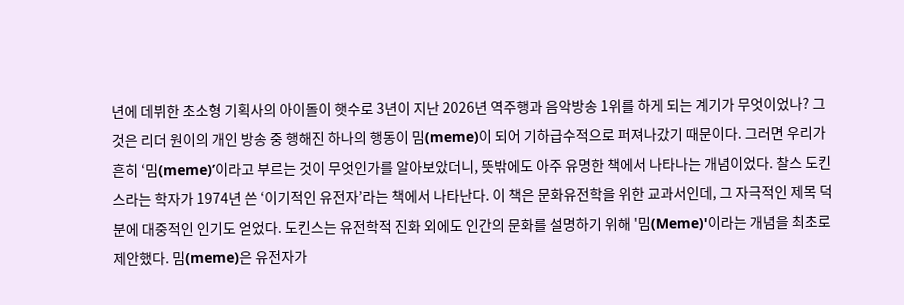년에 데뷔한 초소형 기획사의 아이돌이 햇수로 3년이 지난 2026년 역주행과 음악방송 1위를 하게 되는 계기가 무엇이었나? 그것은 리더 원이의 개인 방송 중 행해진 하나의 행동이 밈(meme)이 되어 기하급수적으로 퍼져나갔기 때문이다. 그러면 우리가 흔히 ‘밈(meme)’이라고 부르는 것이 무엇인가를 알아보았더니, 뜻밖에도 아주 유명한 책에서 나타나는 개념이었다. 찰스 도킨스라는 학자가 1974년 쓴 ‘이기적인 유전자’라는 책에서 나타난다. 이 책은 문화유전학을 위한 교과서인데, 그 자극적인 제목 덕분에 대중적인 인기도 얻었다. 도킨스는 유전학적 진화 외에도 인간의 문화를 설명하기 위해 '밈(Meme)'이라는 개념을 최초로 제안했다. 밈(meme)은 유전자가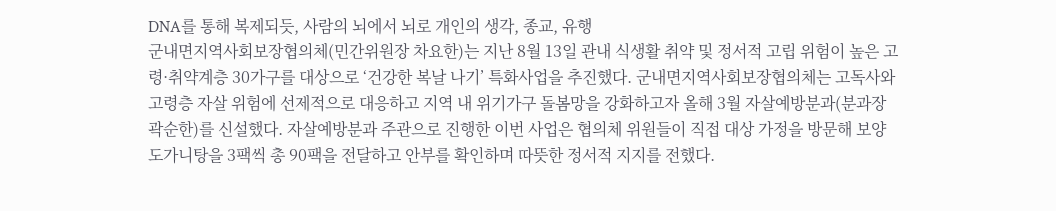DNA를 통해 복제되듯, 사람의 뇌에서 뇌로 개인의 생각, 종교, 유행
군내면지역사회보장협의체(민간위원장 차요한)는 지난 8월 13일 관내 식생활 취약 및 정서적 고립 위험이 높은 고령·취약계층 30가구를 대상으로 ‘건강한 복날 나기’ 특화사업을 추진했다. 군내면지역사회보장협의체는 고독사와 고령층 자살 위험에 선제적으로 대응하고 지역 내 위기가구 돌봄망을 강화하고자 올해 3월 자살예방분과(분과장 곽순한)를 신설했다. 자살예방분과 주관으로 진행한 이번 사업은 협의체 위원들이 직접 대상 가정을 방문해 보양 도가니탕을 3팩씩 총 90팩을 전달하고 안부를 확인하며 따뜻한 정서적 지지를 전했다.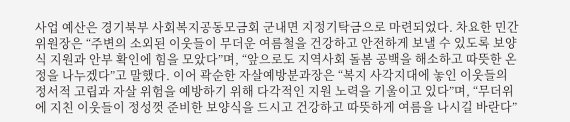사업 예산은 경기북부 사회복지공동모금회 군내면 지정기탁금으로 마련되었다. 차요한 민간위원장은 “주변의 소외된 이웃들이 무더운 여름철을 건강하고 안전하게 보낼 수 있도록 보양식 지원과 안부 확인에 힘을 모았다”며, “앞으로도 지역사회 돌봄 공백을 해소하고 따뜻한 온정을 나누겠다”고 말했다. 이어 곽순한 자살예방분과장은 “복지 사각지대에 놓인 이웃들의 정서적 고립과 자살 위험을 예방하기 위해 다각적인 지원 노력을 기울이고 있다”며, “무더위에 지친 이웃들이 정성껏 준비한 보양식을 드시고 건강하고 따뜻하게 여름을 나시길 바란다”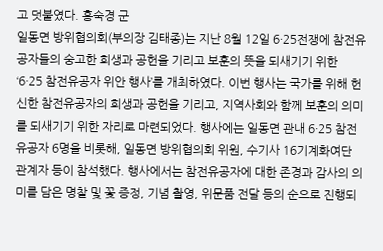고 덧붙였다. 홍숙경 군
일동면 방위협의회(부의장 김태종)는 지난 8월 12일 6·25전쟁에 참전유공자들의 숭고한 희생과 공헌을 기리고 보훈의 뜻을 되새기기 위한 ‘6·25 참전유공자 위안 행사’를 개최하였다. 이번 행사는 국가를 위해 헌신한 참전유공자의 희생과 공헌을 기리고, 지역사회와 함께 보훈의 의미를 되새기기 위한 자리로 마련되었다. 행사에는 일동면 관내 6·25 참전유공자 6명을 비롯해, 일동면 방위협의회 위원, 수기사 16기계화여단 관계자 등이 참석했다. 행사에서는 참전유공자에 대한 존경과 감사의 의미를 담은 명찰 및 꽃 증정, 기념 촬영, 위문품 전달 등의 순으로 진행되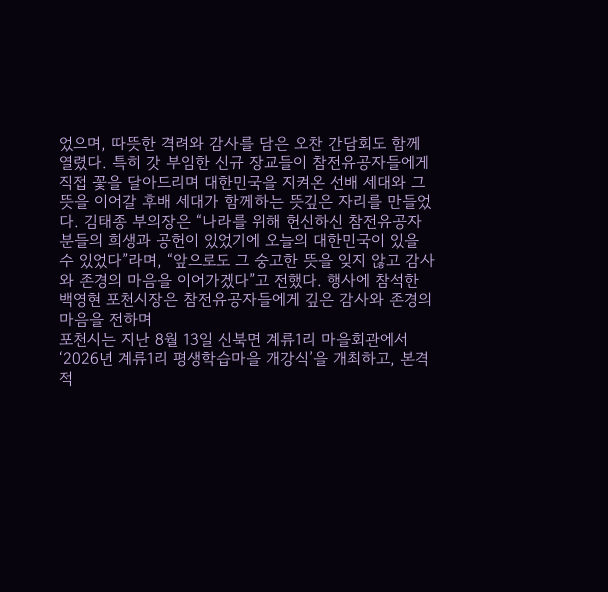었으며, 따뜻한 격려와 감사를 담은 오찬 간담회도 함께 열렸다. 특히 갓 부임한 신규 장교들이 참전유공자들에게 직접 꽃을 달아드리며 대한민국을 지켜온 선배 세대와 그 뜻을 이어갈 후배 세대가 함께하는 뜻깊은 자리를 만들었다. 김태종 부의장은 “나라를 위해 헌신하신 참전유공자 분들의 희생과 공헌이 있었기에 오늘의 대한민국이 있을 수 있었다”라며, “앞으로도 그 숭고한 뜻을 잊지 않고 감사와 존경의 마음을 이어가겠다”고 전했다. 행사에 참석한 백영현 포천시장은 참전유공자들에게 깊은 감사와 존경의 마음을 전하며
포천시는 지난 8월 13일 신북면 계류1리 마을회관에서 ‘2026년 계류1리 평생학습마을 개강식’을 개최하고, 본격적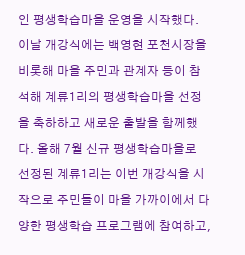인 평생학습마을 운영을 시작했다. 이날 개강식에는 백영현 포천시장을 비롯해 마을 주민과 관계자 등이 참석해 계류1리의 평생학습마을 선정을 축하하고 새로운 출발을 함께했다. 올해 7월 신규 평생학습마을로 선정된 계류1리는 이번 개강식을 시작으로 주민들이 마을 가까이에서 다양한 평생학습 프로그램에 참여하고,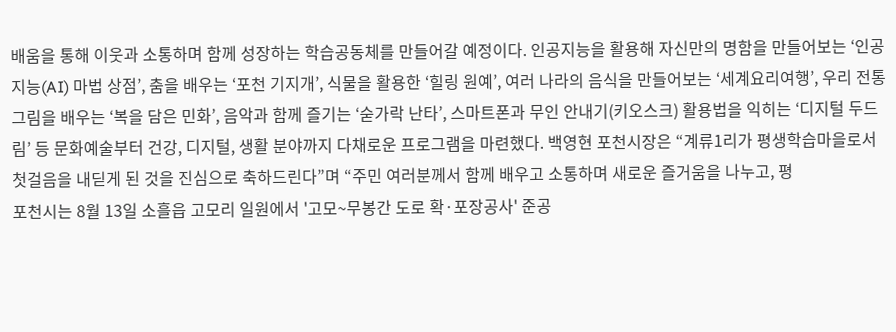배움을 통해 이웃과 소통하며 함께 성장하는 학습공동체를 만들어갈 예정이다. 인공지능을 활용해 자신만의 명함을 만들어보는 ‘인공지능(AI) 마법 상점’, 춤을 배우는 ‘포천 기지개’, 식물을 활용한 ‘힐링 원예’, 여러 나라의 음식을 만들어보는 ‘세계요리여행’, 우리 전통 그림을 배우는 ‘복을 담은 민화’, 음악과 함께 즐기는 ‘숟가락 난타’, 스마트폰과 무인 안내기(키오스크) 활용법을 익히는 ‘디지털 두드림’ 등 문화예술부터 건강, 디지털, 생활 분야까지 다채로운 프로그램을 마련했다. 백영현 포천시장은 “계류1리가 평생학습마을로서 첫걸음을 내딛게 된 것을 진심으로 축하드린다”며 “주민 여러분께서 함께 배우고 소통하며 새로운 즐거움을 나누고, 평
포천시는 8월 13일 소흘읍 고모리 일원에서 '고모~무봉간 도로 확·포장공사' 준공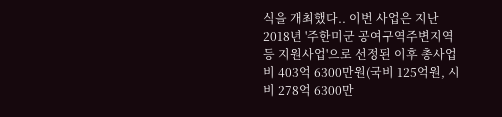식을 개최했다.. 이번 사업은 지난 2018년 '주한미군 공여구역주변지역 등 지원사업'으로 선정된 이후 총사업비 403억 6300만원(국비 125억원, 시비 278억 6300만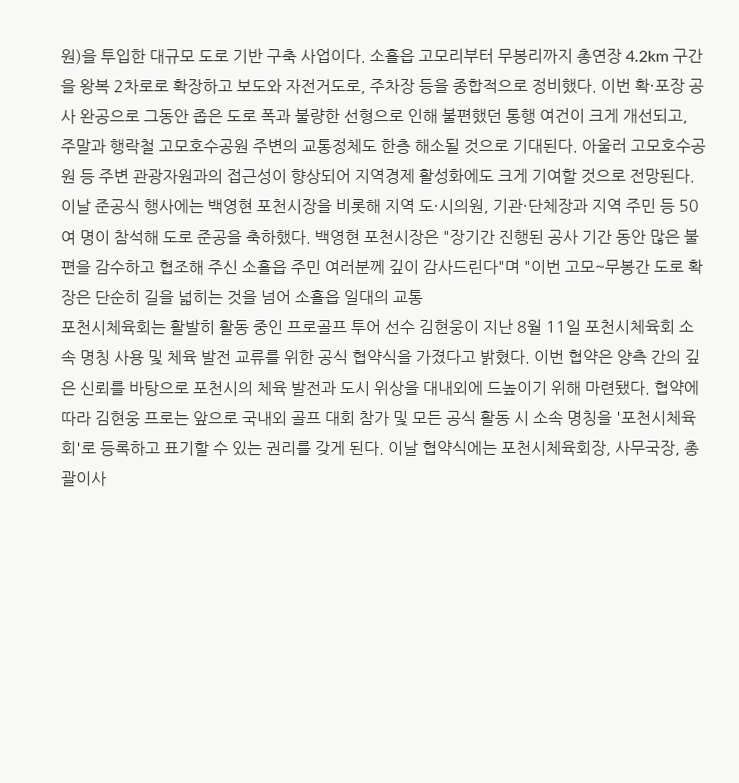원)을 투입한 대규모 도로 기반 구축 사업이다. 소흘읍 고모리부터 무봉리까지 총연장 4.2km 구간을 왕복 2차로로 확장하고 보도와 자전거도로, 주차장 등을 종합적으로 정비했다. 이번 확·포장 공사 완공으로 그동안 좁은 도로 폭과 불량한 선형으로 인해 불편했던 통행 여건이 크게 개선되고, 주말과 행락철 고모호수공원 주변의 교통정체도 한층 해소될 것으로 기대된다. 아울러 고모호수공원 등 주변 관광자원과의 접근성이 향상되어 지역경제 활성화에도 크게 기여할 것으로 전망된다. 이날 준공식 행사에는 백영현 포천시장을 비롯해 지역 도·시의원, 기관·단체장과 지역 주민 등 50여 명이 참석해 도로 준공을 축하했다. 백영현 포천시장은 "장기간 진행된 공사 기간 동안 많은 불편을 감수하고 협조해 주신 소흘읍 주민 여러분께 깊이 감사드린다"며 "이번 고모~무봉간 도로 확장은 단순히 길을 넓히는 것을 넘어 소흘읍 일대의 교통
포천시체육회는 활발히 활동 중인 프로골프 투어 선수 김현웅이 지난 8월 11일 포천시체육회 소속 명칭 사용 및 체육 발전 교류를 위한 공식 협약식을 가졌다고 밝혔다. 이번 협약은 양측 간의 깊은 신뢰를 바탕으로 포천시의 체육 발전과 도시 위상을 대내외에 드높이기 위해 마련됐다. 협약에 따라 김현웅 프로는 앞으로 국내외 골프 대회 참가 및 모든 공식 활동 시 소속 명칭을 '포천시체육회'로 등록하고 표기할 수 있는 권리를 갖게 된다. 이날 협약식에는 포천시체육회장, 사무국장, 총괄이사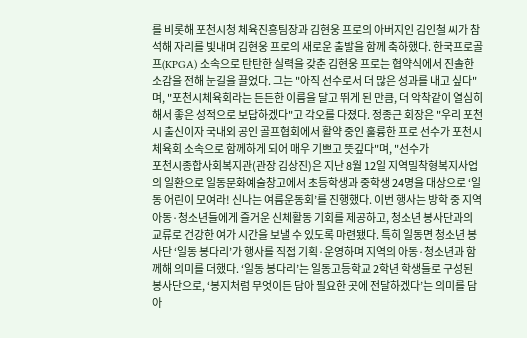를 비롯해 포천시청 체육진흥팀장과 김현웅 프로의 아버지인 김인철 씨가 참석해 자리를 빛내며 김현웅 프로의 새로운 출발을 함께 축하했다. 한국프로골프(KPGA) 소속으로 탄탄한 실력을 갖춘 김현웅 프로는 협약식에서 진솔한 소감을 전해 눈길을 끌었다. 그는 "아직 선수로서 더 많은 성과를 내고 싶다"며, "포천시체육회라는 든든한 이름을 달고 뛰게 된 만큼, 더 악착같이 열심히 해서 좋은 성적으로 보답하겠다"고 각오를 다졌다. 정종근 회장은 "우리 포천시 출신이자 국내외 공인 골프협회에서 활약 중인 훌륭한 프로 선수가 포천시체육회 소속으로 함께하게 되어 매우 기쁘고 뜻깊다"며, "선수가
포천시종합사회복지관(관장 김상진)은 지난 8월 12일 지역밀착형복지사업의 일환으로 일동문화예술창고에서 초등학생과 중학생 24명을 대상으로 ‘일동 어린이 모여라! 신나는 여름운동회’를 진행했다. 이번 행사는 방학 중 지역 아동·청소년들에게 즐거운 신체활동 기회를 제공하고, 청소년 봉사단과의 교류로 건강한 여가 시간을 보낼 수 있도록 마련됐다. 특히 일동면 청소년 봉사단 ‘일동 봉다리’가 행사를 직접 기획·운영하며 지역의 아동·청소년과 함께해 의미를 더했다. ‘일동 봉다리’는 일동고등학교 2학년 학생들로 구성된 봉사단으로, ‘봉지처럼 무엇이든 담아 필요한 곳에 전달하겠다’는 의미를 담아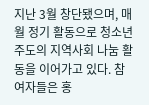지난 3월 창단됐으며, 매월 정기 활동으로 청소년 주도의 지역사회 나눔 활동을 이어가고 있다. 참여자들은 홍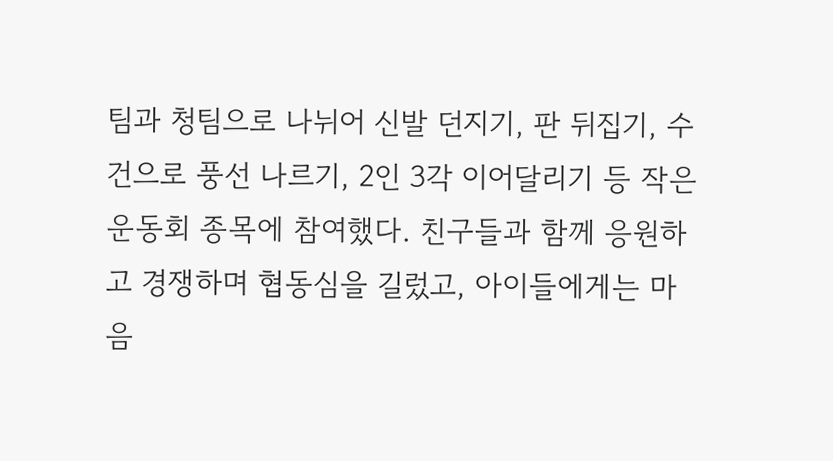팀과 청팀으로 나뉘어 신발 던지기, 판 뒤집기, 수건으로 풍선 나르기, 2인 3각 이어달리기 등 작은 운동회 종목에 참여했다. 친구들과 함께 응원하고 경쟁하며 협동심을 길렀고, 아이들에게는 마음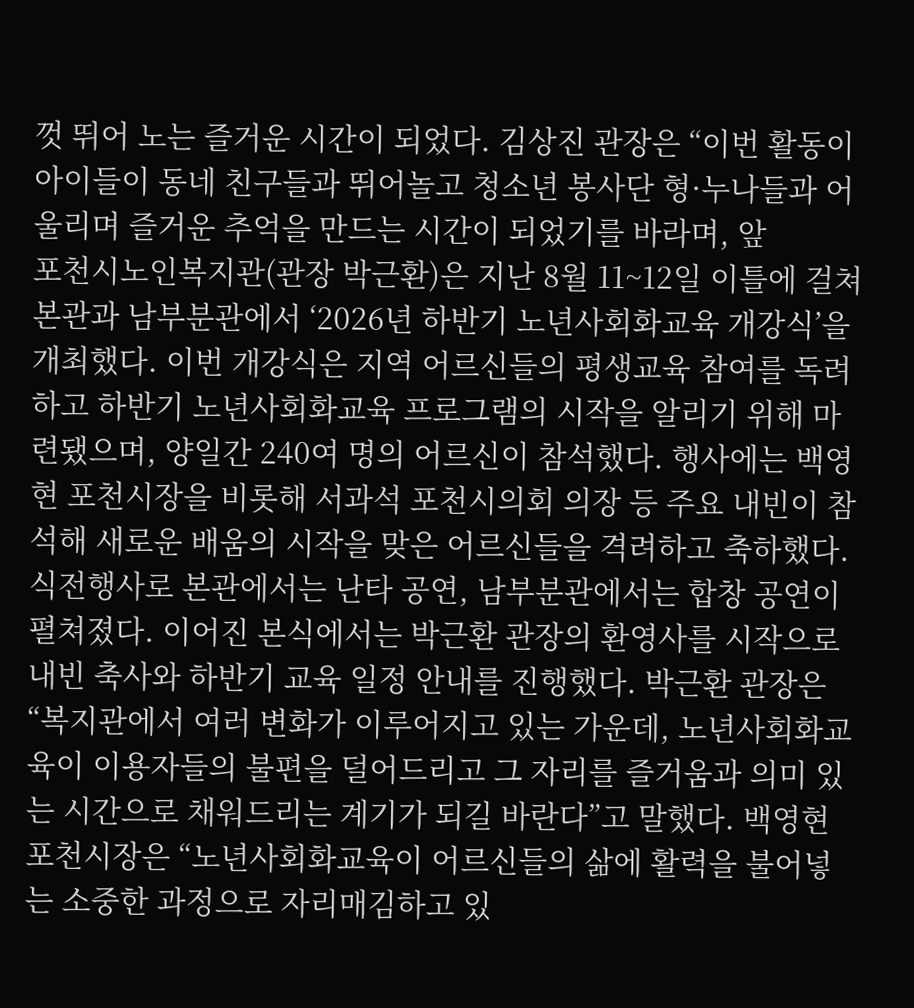껏 뛰어 노는 즐거운 시간이 되었다. 김상진 관장은 “이번 활동이 아이들이 동네 친구들과 뛰어놀고 청소년 봉사단 형·누나들과 어울리며 즐거운 추억을 만드는 시간이 되었기를 바라며, 앞
포천시노인복지관(관장 박근환)은 지난 8월 11~12일 이틀에 걸쳐 본관과 남부분관에서 ‘2026년 하반기 노년사회화교육 개강식’을 개최했다. 이번 개강식은 지역 어르신들의 평생교육 참여를 독려하고 하반기 노년사회화교육 프로그램의 시작을 알리기 위해 마련됐으며, 양일간 240여 명의 어르신이 참석했다. 행사에는 백영현 포천시장을 비롯해 서과석 포천시의회 의장 등 주요 내빈이 참석해 새로운 배움의 시작을 맞은 어르신들을 격려하고 축하했다. 식전행사로 본관에서는 난타 공연, 남부분관에서는 합창 공연이 펼쳐졌다. 이어진 본식에서는 박근환 관장의 환영사를 시작으로 내빈 축사와 하반기 교육 일정 안내를 진행했다. 박근환 관장은 “복지관에서 여러 변화가 이루어지고 있는 가운데, 노년사회화교육이 이용자들의 불편을 덜어드리고 그 자리를 즐거움과 의미 있는 시간으로 채워드리는 계기가 되길 바란다”고 말했다. 백영현 포천시장은 “노년사회화교육이 어르신들의 삶에 활력을 불어넣는 소중한 과정으로 자리매김하고 있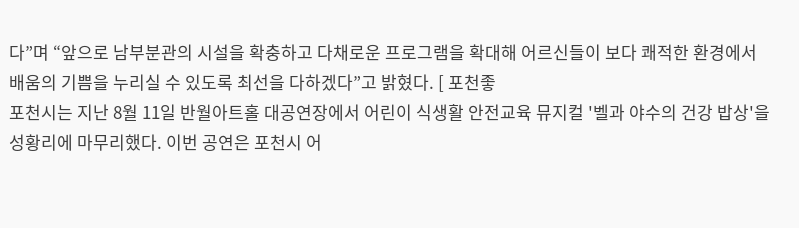다”며 “앞으로 남부분관의 시설을 확충하고 다채로운 프로그램을 확대해 어르신들이 보다 쾌적한 환경에서 배움의 기쁨을 누리실 수 있도록 최선을 다하겠다”고 밝혔다. [ 포천좋
포천시는 지난 8월 11일 반월아트홀 대공연장에서 어린이 식생활 안전교육 뮤지컬 '벨과 야수의 건강 밥상'을 성황리에 마무리했다. 이번 공연은 포천시 어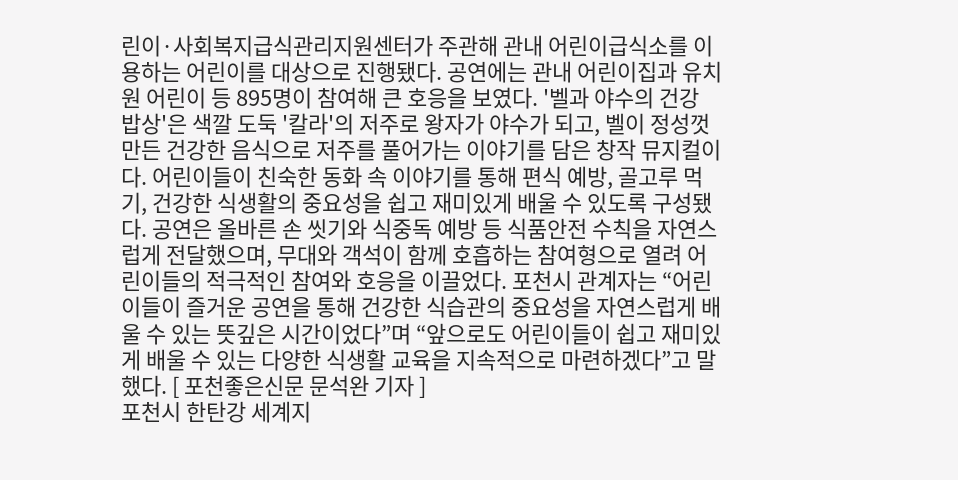린이·사회복지급식관리지원센터가 주관해 관내 어린이급식소를 이용하는 어린이를 대상으로 진행됐다. 공연에는 관내 어린이집과 유치원 어린이 등 895명이 참여해 큰 호응을 보였다. '벨과 야수의 건강 밥상'은 색깔 도둑 '칼라'의 저주로 왕자가 야수가 되고, 벨이 정성껏 만든 건강한 음식으로 저주를 풀어가는 이야기를 담은 창작 뮤지컬이다. 어린이들이 친숙한 동화 속 이야기를 통해 편식 예방, 골고루 먹기, 건강한 식생활의 중요성을 쉽고 재미있게 배울 수 있도록 구성됐다. 공연은 올바른 손 씻기와 식중독 예방 등 식품안전 수칙을 자연스럽게 전달했으며, 무대와 객석이 함께 호흡하는 참여형으로 열려 어린이들의 적극적인 참여와 호응을 이끌었다. 포천시 관계자는 “어린이들이 즐거운 공연을 통해 건강한 식습관의 중요성을 자연스럽게 배울 수 있는 뜻깊은 시간이었다”며 “앞으로도 어린이들이 쉽고 재미있게 배울 수 있는 다양한 식생활 교육을 지속적으로 마련하겠다”고 말했다. [ 포천좋은신문 문석완 기자 ]
포천시 한탄강 세계지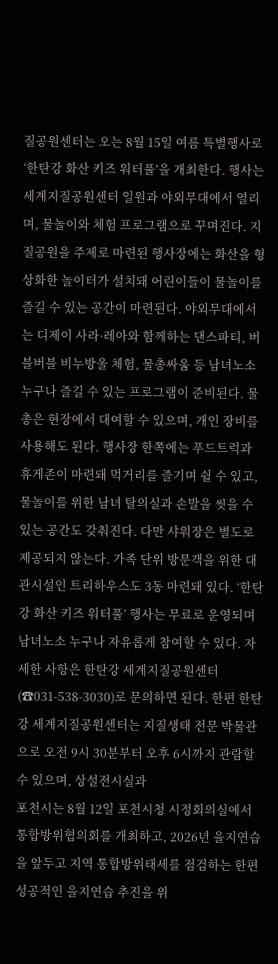질공원센터는 오는 8월 15일 여름 특별행사로 ‘한탄강 화산 키즈 워터풀’을 개최한다. 행사는 세계지질공원센터 일원과 야외무대에서 열리며, 물놀이와 체험 프로그램으로 꾸며진다. 지질공원을 주제로 마련된 행사장에는 화산을 형상화한 놀이터가 설치돼 어린이들이 물놀이를 즐길 수 있는 공간이 마련된다. 야외무대에서는 디제이 사라·레아와 함께하는 댄스파티, 버블버블 비누방울 체험, 물총싸움 등 남녀노소 누구나 즐길 수 있는 프로그램이 준비된다. 물총은 현장에서 대여할 수 있으며, 개인 장비를 사용해도 된다. 행사장 한쪽에는 푸드트럭과 휴게존이 마련돼 먹거리를 즐기며 쉴 수 있고, 물놀이를 위한 남녀 탈의실과 손발을 씻을 수 있는 공간도 갖춰진다. 다만 샤워장은 별도로 제공되지 않는다. 가족 단위 방문객을 위한 대관시설인 트리하우스도 3동 마련돼 있다. ‘한탄강 화산 키즈 워터풀’ 행사는 무료로 운영되며 남녀노소 누구나 자유롭게 참여할 수 있다. 자세한 사항은 한탄강 세계지질공원센터(☎031-538-3030)로 문의하면 된다. 한편 한탄강 세계지질공원센터는 지질생태 전문 박물관으로 오전 9시 30분부터 오후 6시까지 관람할 수 있으며, 상설전시실과
포천시는 8월 12일 포천시청 시정회의실에서 통합방위협의회를 개최하고, 2026년 을지연습을 앞두고 지역 통합방위태세를 점검하는 한편 성공적인 을지연습 추진을 위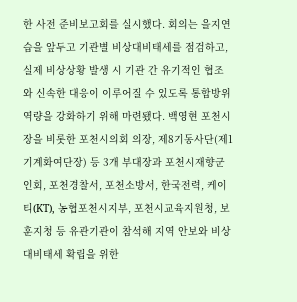한 사전 준비보고회를 실시했다. 회의는 을지연습을 앞두고 기관별 비상대비태세를 점검하고, 실제 비상상황 발생 시 기관 간 유기적인 협조와 신속한 대응이 이루어질 수 있도록 통합방위 역량을 강화하기 위해 마련됐다. 백영현 포천시장을 비롯한 포천시의회 의장, 제8기동사단(제1기계화여단장) 등 3개 부대장과 포천시재향군인회, 포천경찰서, 포천소방서, 한국전력, 케이티(KT), 농협포천시지부, 포천시교육지원청, 보훈지청 등 유관기관이 참석해 지역 안보와 비상대비태세 확립을 위한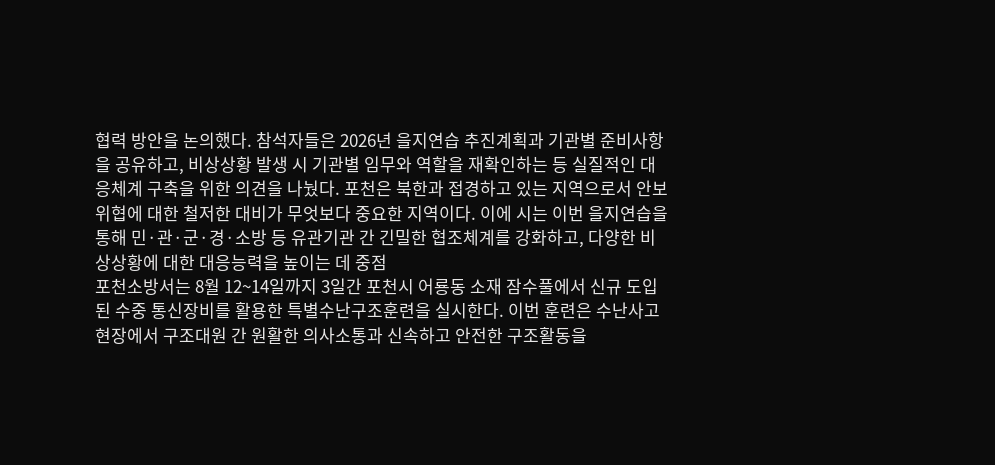협력 방안을 논의했다. 참석자들은 2026년 을지연습 추진계획과 기관별 준비사항을 공유하고, 비상상황 발생 시 기관별 임무와 역할을 재확인하는 등 실질적인 대응체계 구축을 위한 의견을 나눴다. 포천은 북한과 접경하고 있는 지역으로서 안보 위협에 대한 철저한 대비가 무엇보다 중요한 지역이다. 이에 시는 이번 을지연습을 통해 민·관·군·경·소방 등 유관기관 간 긴밀한 협조체계를 강화하고, 다양한 비상상황에 대한 대응능력을 높이는 데 중점
포천소방서는 8월 12~14일까지 3일간 포천시 어룡동 소재 잠수풀에서 신규 도입된 수중 통신장비를 활용한 특별수난구조훈련을 실시한다. 이번 훈련은 수난사고 현장에서 구조대원 간 원활한 의사소통과 신속하고 안전한 구조활동을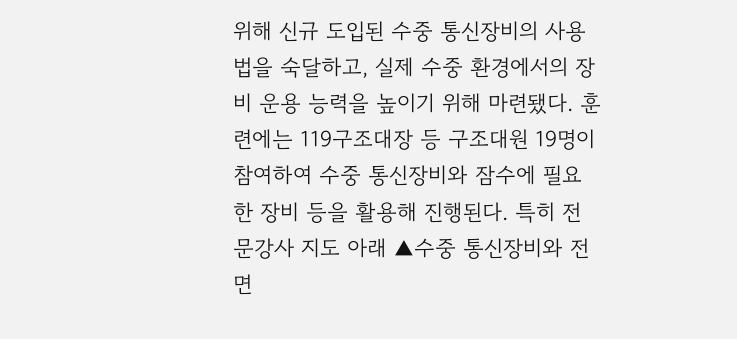위해 신규 도입된 수중 통신장비의 사용법을 숙달하고, 실제 수중 환경에서의 장비 운용 능력을 높이기 위해 마련됐다. 훈련에는 119구조대장 등 구조대원 19명이 참여하여 수중 통신장비와 잠수에 필요한 장비 등을 활용해 진행된다. 특히 전문강사 지도 아래 ▲수중 통신장비와 전면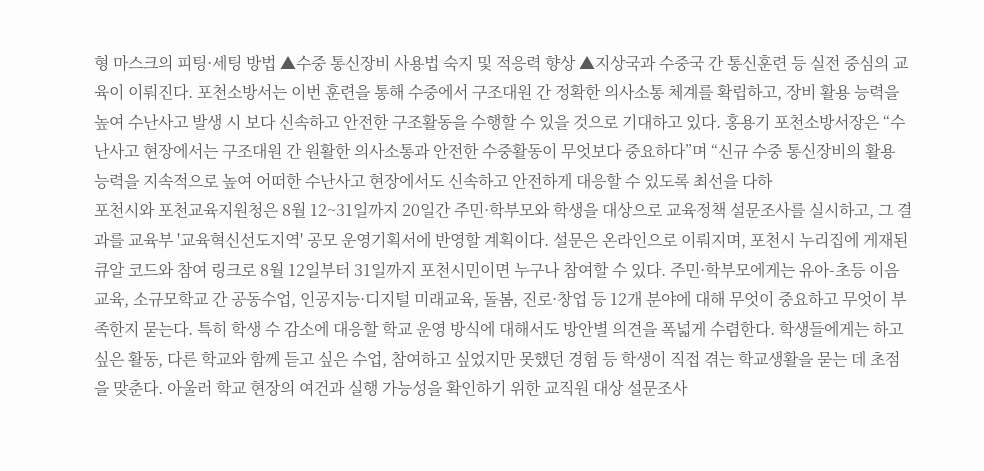형 마스크의 피팅·세팅 방법 ▲수중 통신장비 사용법 숙지 및 적응력 향상 ▲지상국과 수중국 간 통신훈련 등 실전 중심의 교육이 이뤄진다. 포천소방서는 이번 훈련을 통해 수중에서 구조대원 간 정확한 의사소통 체계를 확립하고, 장비 활용 능력을 높여 수난사고 발생 시 보다 신속하고 안전한 구조활동을 수행할 수 있을 것으로 기대하고 있다. 홍용기 포천소방서장은 “수난사고 현장에서는 구조대원 간 원활한 의사소통과 안전한 수중활동이 무엇보다 중요하다”며 “신규 수중 통신장비의 활용 능력을 지속적으로 높여 어떠한 수난사고 현장에서도 신속하고 안전하게 대응할 수 있도록 최선을 다하
포천시와 포천교육지원청은 8월 12~31일까지 20일간 주민·학부모와 학생을 대상으로 교육정책 설문조사를 실시하고, 그 결과를 교육부 '교육혁신선도지역' 공모 운영기획서에 반영할 계획이다. 설문은 온라인으로 이뤄지며, 포천시 누리집에 게재된 큐알 코드와 참여 링크로 8월 12일부터 31일까지 포천시민이면 누구나 참여할 수 있다. 주민·학부모에게는 유아-초등 이음교육, 소규모학교 간 공동수업, 인공지능·디지털 미래교육, 돌봄, 진로·창업 등 12개 분야에 대해 무엇이 중요하고 무엇이 부족한지 묻는다. 특히 학생 수 감소에 대응할 학교 운영 방식에 대해서도 방안별 의견을 폭넓게 수렴한다. 학생들에게는 하고 싶은 활동, 다른 학교와 함께 듣고 싶은 수업, 참여하고 싶었지만 못했던 경험 등 학생이 직접 겪는 학교생활을 묻는 데 초점을 맞춘다. 아울러 학교 현장의 여건과 실행 가능성을 확인하기 위한 교직원 대상 설문조사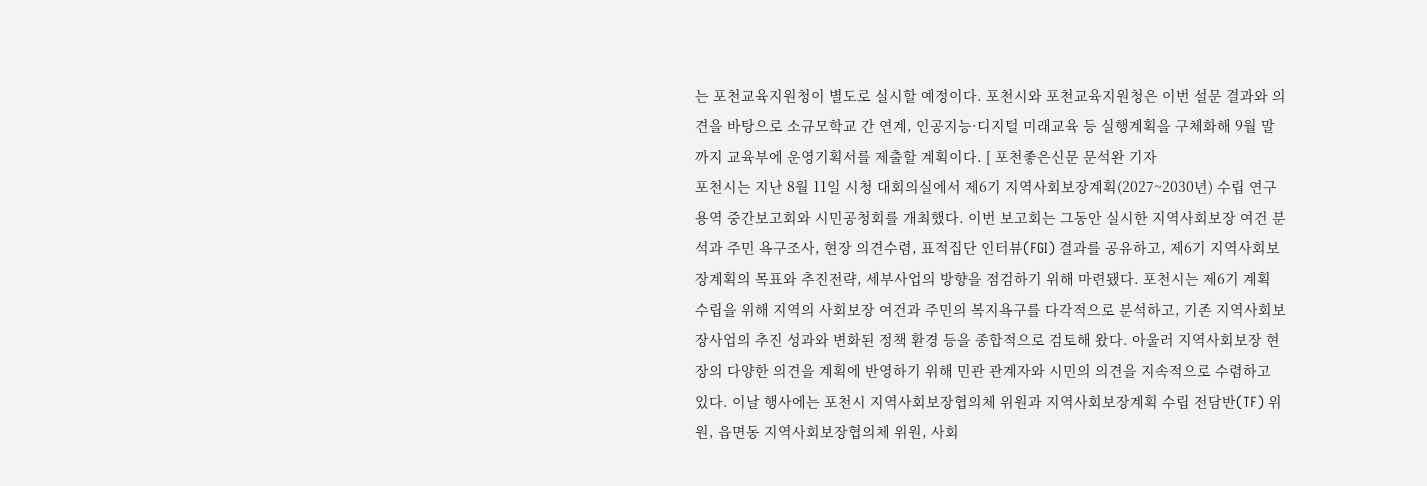는 포천교육지원청이 별도로 실시할 예정이다. 포천시와 포천교육지원청은 이번 설문 결과와 의견을 바탕으로 소규모학교 간 연계, 인공지능·디지털 미래교육 등 실행계획을 구체화해 9월 말까지 교육부에 운영기획서를 제출할 계획이다. [ 포천좋은신문 문석완 기자
포천시는 지난 8월 11일 시청 대회의실에서 제6기 지역사회보장계획(2027~2030년) 수립 연구용역 중간보고회와 시민공청회를 개최했다. 이번 보고회는 그동안 실시한 지역사회보장 여건 분석과 주민 욕구조사, 현장 의견수렴, 표적집단 인터뷰(FGI) 결과를 공유하고, 제6기 지역사회보장계획의 목표와 추진전략, 세부사업의 방향을 점검하기 위해 마련됐다. 포천시는 제6기 계획 수립을 위해 지역의 사회보장 여건과 주민의 복지욕구를 다각적으로 분석하고, 기존 지역사회보장사업의 추진 성과와 변화된 정책 환경 등을 종합적으로 검토해 왔다. 아울러 지역사회보장 현장의 다양한 의견을 계획에 반영하기 위해 민관 관계자와 시민의 의견을 지속적으로 수렴하고 있다. 이날 행사에는 포천시 지역사회보장협의체 위원과 지역사회보장계획 수립 전담반(TF) 위원, 읍면동 지역사회보장협의체 위원, 사회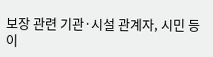보장 관련 기관·시설 관계자, 시민 등이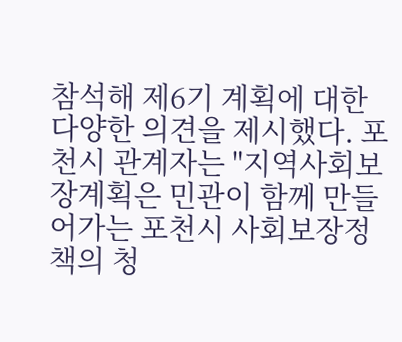참석해 제6기 계획에 대한 다양한 의견을 제시했다. 포천시 관계자는 "지역사회보장계획은 민관이 함께 만들어가는 포천시 사회보장정책의 청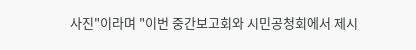사진"이라며 "이번 중간보고회와 시민공청회에서 제시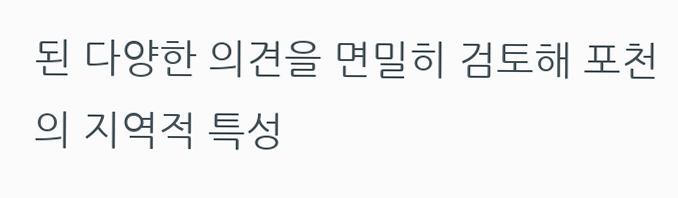된 다양한 의견을 면밀히 검토해 포천의 지역적 특성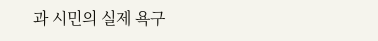과 시민의 실제 욕구